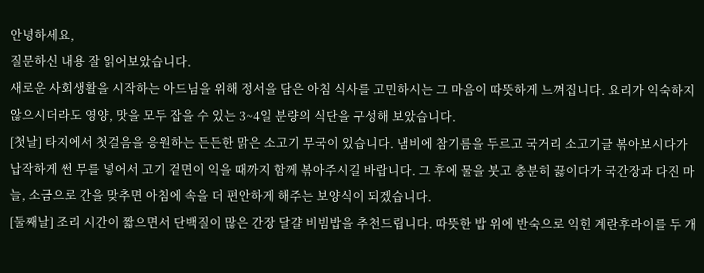안녕하세요,
질문하신 내용 잘 읽어보았습니다.
새로운 사회생활을 시작하는 아드님을 위해 정서을 담은 아침 식사를 고민하시는 그 마음이 따뜻하게 느껴집니다. 요리가 익숙하지 않으시더라도 영양, 맛을 모두 잡을 수 있는 3~4일 분량의 식단을 구성해 보았습니다.
[첫날] 타지에서 첫걸음을 응원하는 든든한 맑은 소고기 무국이 있습니다. 냄비에 참기름을 두르고 국거리 소고기글 볶아보시다가 납작하게 썬 무를 넣어서 고기 겉면이 익을 때까지 함께 볶아주시길 바랍니다. 그 후에 물을 붓고 충분히 끓이다가 국간장과 다진 마늘, 소금으로 간을 맞추면 아침에 속을 더 편안하게 해주는 보양식이 되겠습니다.
[둘째날] 조리 시간이 짧으면서 단백질이 많은 간장 달걀 비빔밥을 추천드립니다. 따뜻한 밥 위에 반숙으로 익힌 계란후라이를 두 개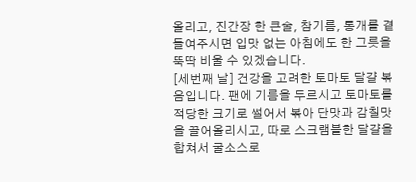올리고, 진간장 한 큰술, 참기름, 통개를 곁들여주시면 입맛 없는 아침에도 한 그릇을 뚝딱 비울 수 있겠습니다.
[세번째 날] 건강을 고려한 토마토 달걀 볶음입니다. 팬에 기름을 두르시고 토마토를 적당한 크기로 썰어서 볶아 단맛과 감칠맛을 끌어올리시고, 따로 스크램블한 달걀을 합쳐서 굴소스로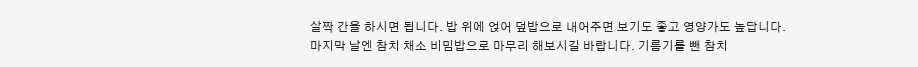살짝 간을 하시면 됩니다. 밥 위에 얹어 덮밥으로 내어주면 보기도 좋고 영양가도 높답니다.
마지막 날엔 참치 채소 비밈밥으로 마무리 해보시길 바랍니다. 기름기를 뺀 참치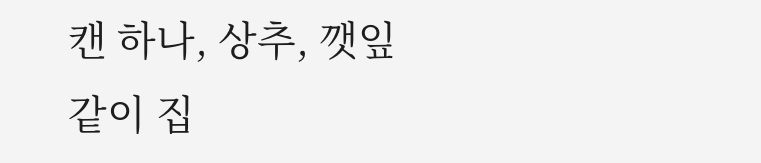캔 하나, 상추, 깻잎같이 집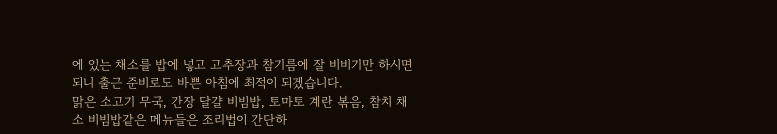에 있는 채소를 밥에 넣고 고추장과 참기름에 잘 비비기만 하시면 되니 출근 준비로도 바쁜 아침에 최적이 되겠습니다.
맑은 소고기 무국, 간장 달걀 비빔밥, 토마토 계란 볶음, 참치 채소 비빔밥같은 메뉴들은 조리법이 간단하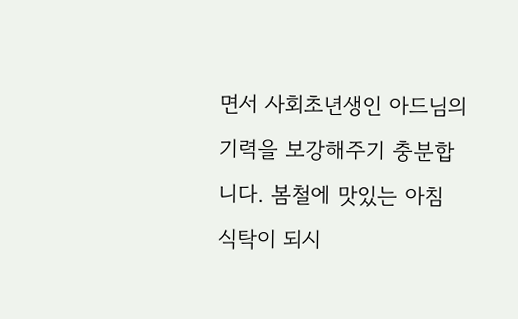면서 사회초년생인 아드님의 기력을 보강해주기 충분합니다. 봄철에 맛있는 아침 식탁이 되시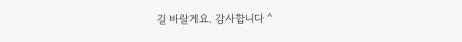길 바랄게요. 감사합니다 ^